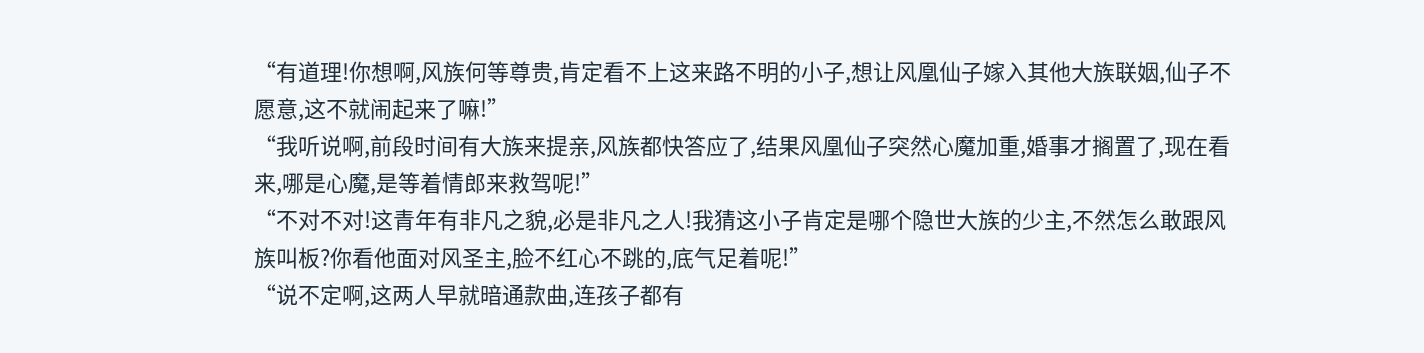“有道理!你想啊,风族何等尊贵,肯定看不上这来路不明的小子,想让风凰仙子嫁入其他大族联姻,仙子不愿意,这不就闹起来了嘛!”
“我听说啊,前段时间有大族来提亲,风族都快答应了,结果风凰仙子突然心魔加重,婚事才搁置了,现在看来,哪是心魔,是等着情郎来救驾呢!”
“不对不对!这青年有非凡之貌,必是非凡之人!我猜这小子肯定是哪个隐世大族的少主,不然怎么敢跟风族叫板?你看他面对风圣主,脸不红心不跳的,底气足着呢!”
“说不定啊,这两人早就暗通款曲,连孩子都有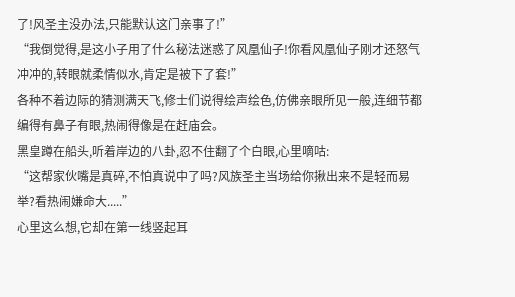了!风圣主没办法,只能默认这门亲事了!”
“我倒觉得,是这小子用了什么秘法迷惑了风凰仙子!你看风凰仙子刚才还怒气冲冲的,转眼就柔情似水,肯定是被下了套!”
各种不着边际的猜测满天飞,修士们说得绘声绘色,仿佛亲眼所见一般,连细节都编得有鼻子有眼,热闹得像是在赶庙会。
黑皇蹲在船头,听着岸边的八卦,忍不住翻了个白眼,心里嘀咕:
“这帮家伙嘴是真碎,不怕真说中了吗?风族圣主当场给你揪出来不是轻而易举?看热闹嫌命大.....”
心里这么想,它却在第一线竖起耳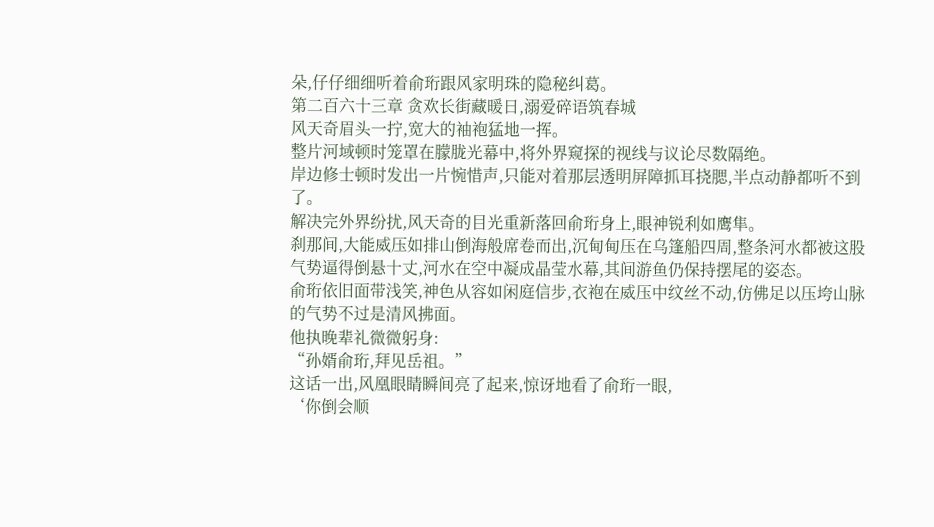朵,仔仔细细听着俞珩跟风家明珠的隐秘纠葛。
第二百六十三章 贪欢长街藏暖日,溺爱碎语筑春城
风天奇眉头一拧,宽大的袖袍猛地一挥。
整片河域顿时笼罩在朦胧光幕中,将外界窥探的视线与议论尽数隔绝。
岸边修士顿时发出一片惋惜声,只能对着那层透明屏障抓耳挠腮,半点动静都听不到了。
解决完外界纷扰,风天奇的目光重新落回俞珩身上,眼神锐利如鹰隼。
刹那间,大能威压如排山倒海般席卷而出,沉甸甸压在乌篷船四周,整条河水都被这股气势逼得倒悬十丈,河水在空中凝成晶莹水幕,其间游鱼仍保持摆尾的姿态。
俞珩依旧面带浅笑,神色从容如闲庭信步,衣袍在威压中纹丝不动,仿佛足以压垮山脉的气势不过是清风拂面。
他执晚辈礼微微躬身:
“孙婿俞珩,拜见岳祖。”
这话一出,风凰眼睛瞬间亮了起来,惊讶地看了俞珩一眼,
‘你倒会顺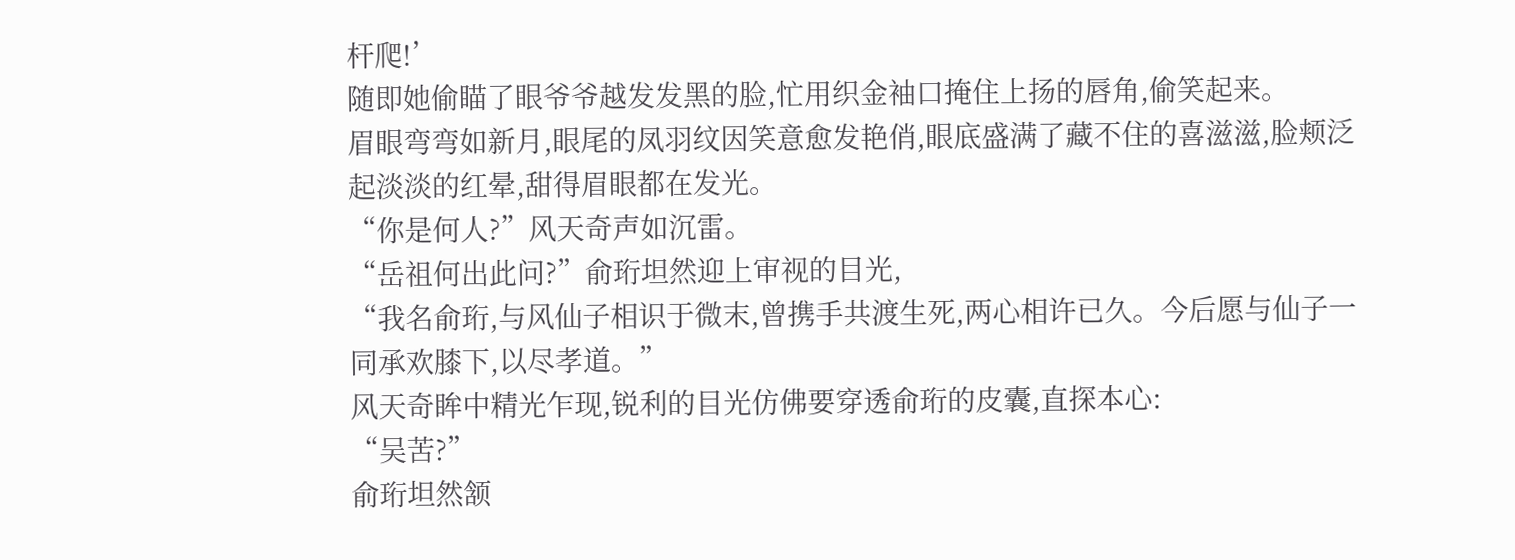杆爬!’
随即她偷瞄了眼爷爷越发发黑的脸,忙用织金袖口掩住上扬的唇角,偷笑起来。
眉眼弯弯如新月,眼尾的凤羽纹因笑意愈发艳俏,眼底盛满了藏不住的喜滋滋,脸颊泛起淡淡的红晕,甜得眉眼都在发光。
“你是何人?”风天奇声如沉雷。
“岳祖何出此问?”俞珩坦然迎上审视的目光,
“我名俞珩,与风仙子相识于微末,曾携手共渡生死,两心相许已久。今后愿与仙子一同承欢膝下,以尽孝道。”
风天奇眸中精光乍现,锐利的目光仿佛要穿透俞珩的皮囊,直探本心:
“吴苦?”
俞珩坦然颔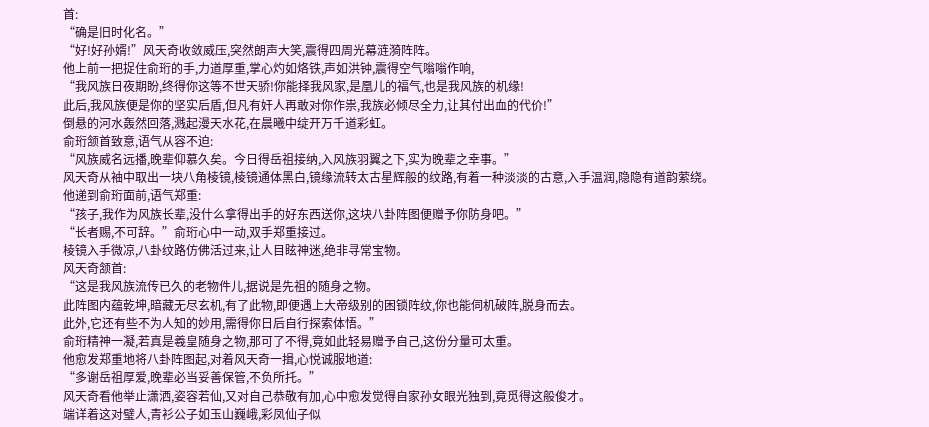首:
“确是旧时化名。”
“好!好孙婿!”风天奇收敛威压,突然朗声大笑,震得四周光幕涟漪阵阵。
他上前一把捉住俞珩的手,力道厚重,掌心灼如烙铁,声如洪钟,震得空气嗡嗡作响,
“我风族日夜期盼,终得你这等不世天骄!你能择我风家,是凰儿的福气,也是我风族的机缘!
此后,我风族便是你的坚实后盾,但凡有奸人再敢对你作祟,我族必倾尽全力,让其付出血的代价!”
倒悬的河水轰然回落,溅起漫天水花,在晨曦中绽开万千道彩虹。
俞珩颔首致意,语气从容不迫:
“风族威名远播,晚辈仰慕久矣。今日得岳祖接纳,入风族羽翼之下,实为晚辈之幸事。”
风天奇从袖中取出一块八角棱镜,棱镜通体黑白,镜缘流转太古星辉般的纹路,有着一种淡淡的古意,入手温润,隐隐有道韵萦绕。
他递到俞珩面前,语气郑重:
“孩子,我作为风族长辈,没什么拿得出手的好东西送你,这块八卦阵图便赠予你防身吧。”
“长者赐,不可辞。”俞珩心中一动,双手郑重接过。
棱镜入手微凉,八卦纹路仿佛活过来,让人目眩神迷,绝非寻常宝物。
风天奇颔首:
“这是我风族流传已久的老物件儿,据说是先祖的随身之物。
此阵图内蕴乾坤,暗藏无尽玄机,有了此物,即便遇上大帝级别的困锁阵纹,你也能伺机破阵,脱身而去。
此外,它还有些不为人知的妙用,需得你日后自行探索体悟。”
俞珩精神一凝,若真是羲皇随身之物,那可了不得,竟如此轻易赠予自己,这份分量可太重。
他愈发郑重地将八卦阵图起,对着风天奇一揖,心悦诚服地道:
“多谢岳祖厚爱,晚辈必当妥善保管,不负所托。”
风天奇看他举止潇洒,姿容若仙,又对自己恭敬有加,心中愈发觉得自家孙女眼光独到,竟觅得这般俊才。
端详着这对璧人,青衫公子如玉山巍峨,彩凤仙子似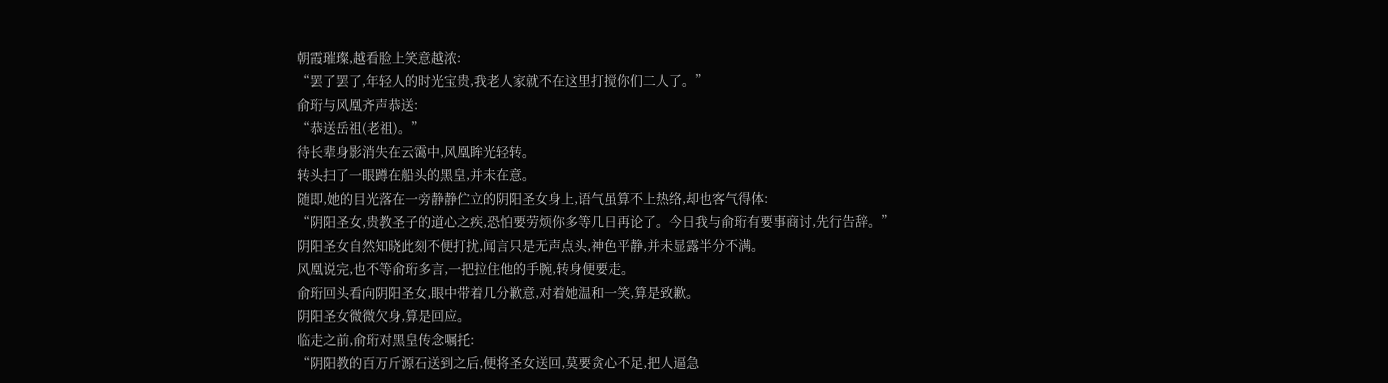朝霞璀璨,越看脸上笑意越浓:
“罢了罢了,年轻人的时光宝贵,我老人家就不在这里打搅你们二人了。”
俞珩与风凰齐声恭送:
“恭送岳祖(老祖)。”
待长辈身影消失在云霭中,风凰眸光轻转。
转头扫了一眼蹲在船头的黑皇,并未在意。
随即,她的目光落在一旁静静伫立的阴阳圣女身上,语气虽算不上热络,却也客气得体:
“阴阳圣女,贵教圣子的道心之疾,恐怕要劳烦你多等几日再论了。今日我与俞珩有要事商讨,先行告辞。”
阴阳圣女自然知晓此刻不便打扰,闻言只是无声点头,神色平静,并未显露半分不满。
风凰说完,也不等俞珩多言,一把拉住他的手腕,转身便要走。
俞珩回头看向阴阳圣女,眼中带着几分歉意,对着她温和一笑,算是致歉。
阴阳圣女微微欠身,算是回应。
临走之前,俞珩对黑皇传念嘱托:
“阴阳教的百万斤源石送到之后,便将圣女送回,莫要贪心不足,把人逼急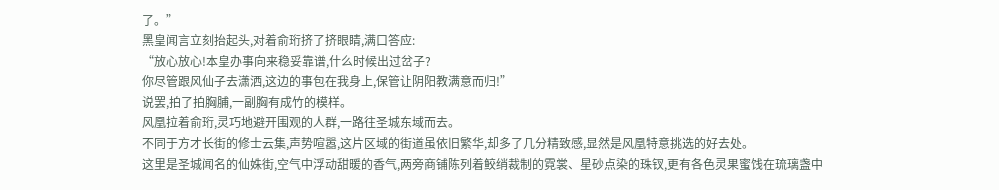了。”
黑皇闻言立刻抬起头,对着俞珩挤了挤眼睛,满口答应:
“放心放心!本皇办事向来稳妥靠谱,什么时候出过岔子?
你尽管跟风仙子去潇洒,这边的事包在我身上,保管让阴阳教满意而归!”
说罢,拍了拍胸脯,一副胸有成竹的模样。
风凰拉着俞珩,灵巧地避开围观的人群,一路往圣城东域而去。
不同于方才长街的修士云集,声势喧嚣,这片区域的街道虽依旧繁华,却多了几分精致感,显然是风凰特意挑选的好去处。
这里是圣城闻名的仙姝街,空气中浮动甜暖的香气,两旁商铺陈列着鲛绡裁制的霓裳、星砂点染的珠钗,更有各色灵果蜜饯在琉璃盏中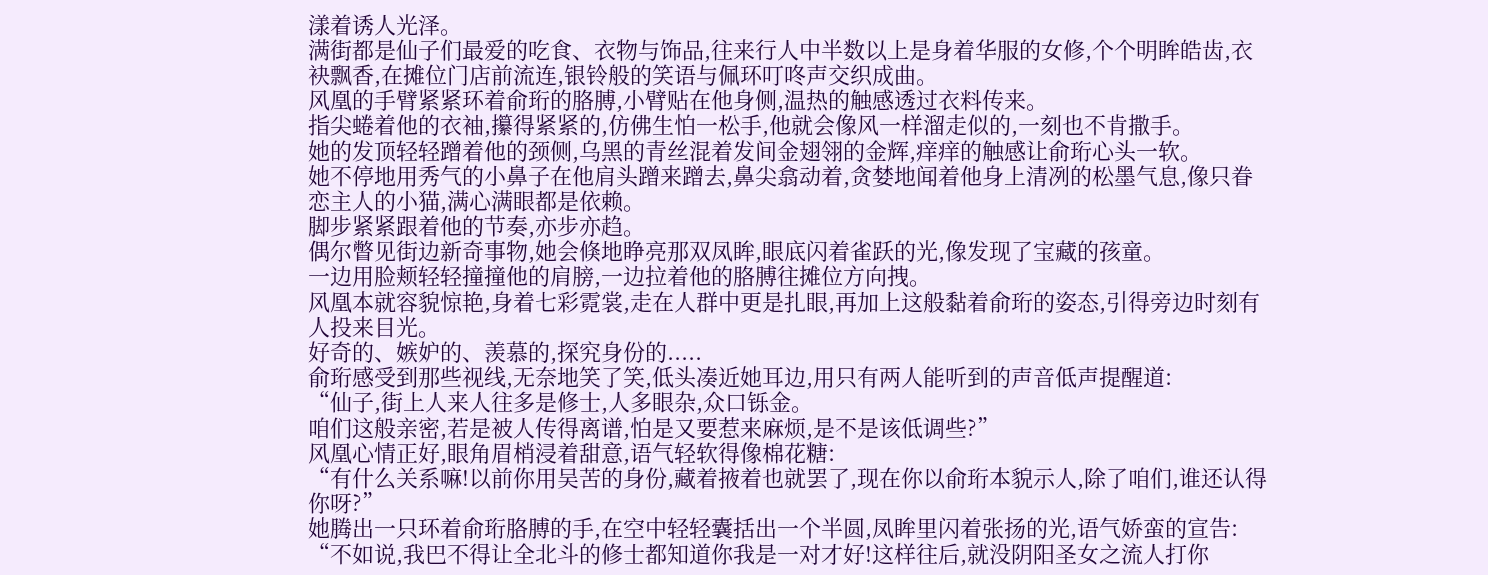漾着诱人光泽。
满街都是仙子们最爱的吃食、衣物与饰品,往来行人中半数以上是身着华服的女修,个个明眸皓齿,衣袂飘香,在摊位门店前流连,银铃般的笑语与佩环叮咚声交织成曲。
风凰的手臂紧紧环着俞珩的胳膊,小臂贴在他身侧,温热的触感透过衣料传来。
指尖蜷着他的衣袖,攥得紧紧的,仿佛生怕一松手,他就会像风一样溜走似的,一刻也不肯撒手。
她的发顶轻轻蹭着他的颈侧,乌黑的青丝混着发间金翅翎的金辉,痒痒的触感让俞珩心头一软。
她不停地用秀气的小鼻子在他肩头蹭来蹭去,鼻尖翕动着,贪婪地闻着他身上清冽的松墨气息,像只眷恋主人的小猫,满心满眼都是依赖。
脚步紧紧跟着他的节奏,亦步亦趋。
偶尔瞥见街边新奇事物,她会倏地睁亮那双凤眸,眼底闪着雀跃的光,像发现了宝藏的孩童。
一边用脸颊轻轻撞撞他的肩膀,一边拉着他的胳膊往摊位方向拽。
风凰本就容貌惊艳,身着七彩霓裳,走在人群中更是扎眼,再加上这般黏着俞珩的姿态,引得旁边时刻有人投来目光。
好奇的、嫉妒的、羡慕的,探究身份的.....
俞珩感受到那些视线,无奈地笑了笑,低头凑近她耳边,用只有两人能听到的声音低声提醒道:
“仙子,街上人来人往多是修士,人多眼杂,众口铄金。
咱们这般亲密,若是被人传得离谱,怕是又要惹来麻烦,是不是该低调些?”
风凰心情正好,眼角眉梢浸着甜意,语气轻软得像棉花糖:
“有什么关系嘛!以前你用吴苦的身份,藏着掖着也就罢了,现在你以俞珩本貌示人,除了咱们,谁还认得你呀?”
她腾出一只环着俞珩胳膊的手,在空中轻轻囊括出一个半圆,凤眸里闪着张扬的光,语气娇蛮的宣告:
“不如说,我巴不得让全北斗的修士都知道你我是一对才好!这样往后,就没阴阳圣女之流人打你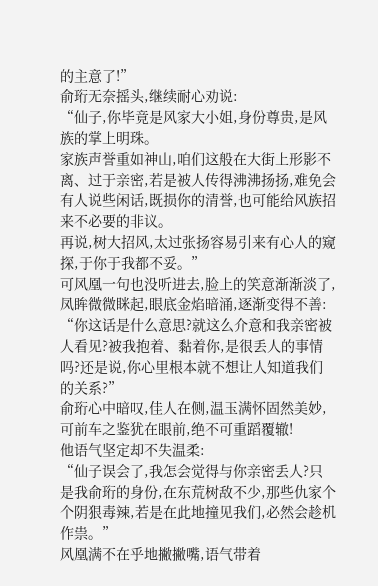的主意了!”
俞珩无奈摇头,继续耐心劝说:
“仙子,你毕竟是风家大小姐,身份尊贵,是风族的掌上明珠。
家族声誉重如神山,咱们这般在大街上形影不离、过于亲密,若是被人传得沸沸扬扬,难免会有人说些闲话,既损你的清誉,也可能给风族招来不必要的非议。
再说,树大招风,太过张扬容易引来有心人的窥探,于你于我都不妥。”
可风凰一句也没听进去,脸上的笑意渐渐淡了,凤眸微微眯起,眼底金焰暗涌,逐渐变得不善:
“你这话是什么意思?就这么介意和我亲密被人看见?被我抱着、黏着你,是很丢人的事情吗?还是说,你心里根本就不想让人知道我们的关系?”
俞珩心中暗叹,佳人在侧,温玉满怀固然美妙,可前车之鉴犹在眼前,绝不可重蹈覆辙!
他语气坚定却不失温柔:
“仙子误会了,我怎会觉得与你亲密丢人?只是我俞珩的身份,在东荒树敌不少,那些仇家个个阴狠毒辣,若是在此地撞见我们,必然会趁机作祟。”
风凰满不在乎地撇撇嘴,语气带着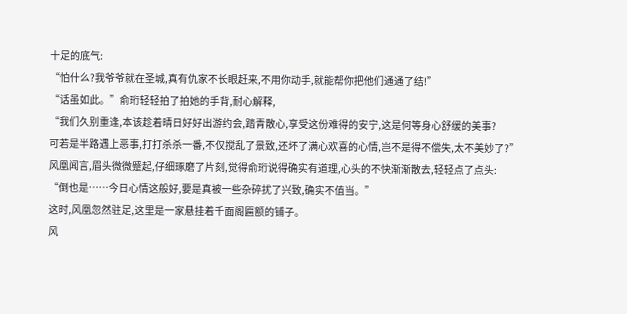十足的底气:
“怕什么?我爷爷就在圣城,真有仇家不长眼赶来,不用你动手,就能帮你把他们通通了结!”
“话虽如此。”俞珩轻轻拍了拍她的手背,耐心解释,
“我们久别重逢,本该趁着晴日好好出游约会,踏青散心,享受这份难得的安宁,这是何等身心舒缓的美事?
可若是半路遇上恶事,打打杀杀一番,不仅搅乱了景致,还坏了满心欢喜的心情,岂不是得不偿失,太不美妙了?”
风凰闻言,眉头微微蹙起,仔细琢磨了片刻,觉得俞珩说得确实有道理,心头的不快渐渐散去,轻轻点了点头:
“倒也是……今日心情这般好,要是真被一些杂碎扰了兴致,确实不值当。”
这时,风凰忽然驻足,这里是一家悬挂着千面阁匾额的铺子。
风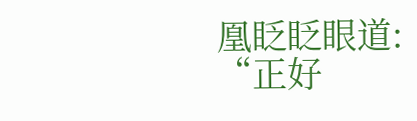凰眨眨眼道:
“正好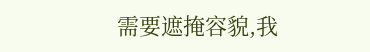需要遮掩容貌,我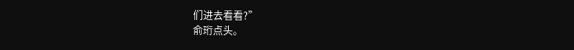们进去看看?”
俞珩点头。